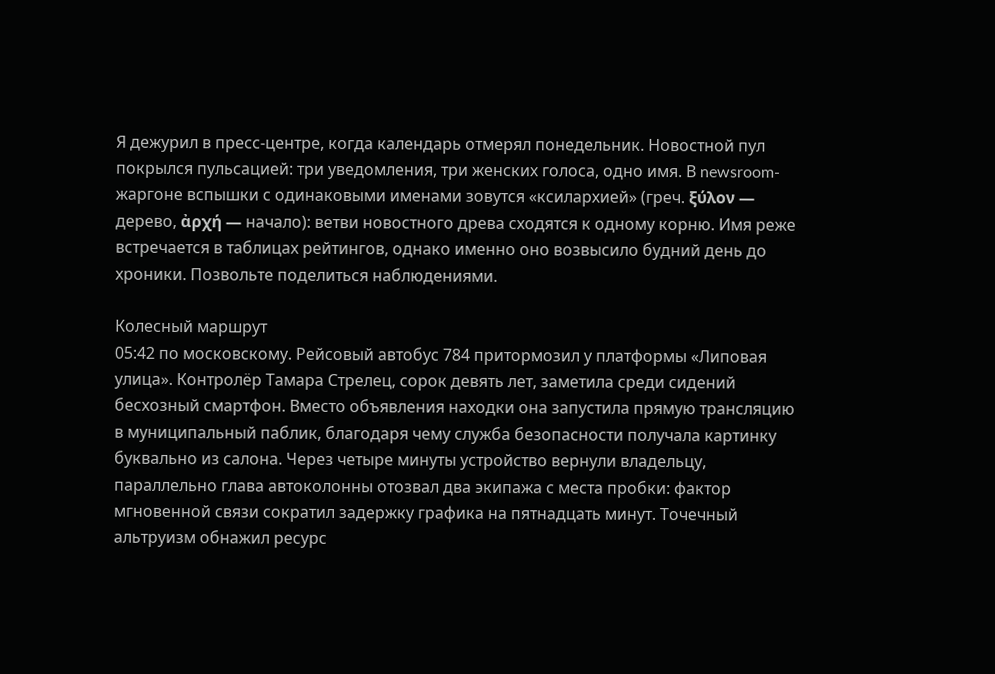Я дежурил в пресс-центре, когда календарь отмерял понедельник. Новостной пул покрылся пульсацией: три уведомления, три женских голоса, одно имя. В newsroom-жаргоне вспышки с одинаковыми именами зовутся «ксилархией» (греч. ξύλον — дерево, ἀρχή — начало): ветви новостного древа сходятся к одному корню. Имя реже встречается в таблицах рейтингов, однако именно оно возвысило будний день до хроники. Позвольте поделиться наблюдениями.

Колесный маршрут
05:42 по московскому. Рейсовый автобус 784 притормозил у платформы «Липовая улица». Контролёр Тамара Стрелец, сорок девять лет, заметила среди сидений бесхозный смартфон. Вместо объявления находки она запустила прямую трансляцию в муниципальный паблик, благодаря чему служба безопасности получала картинку буквально из салона. Через четыре минуты устройство вернули владельцу, параллельно глава автоколонны отозвал два экипажа с места пробки: фактор мгновенной связи сократил задержку графика на пятнадцать минут. Точечный альтруизм обнажил ресурс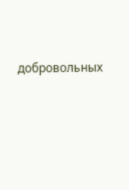добровольных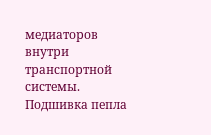медиаторов внутри транспортной системы.
Подшивка пепла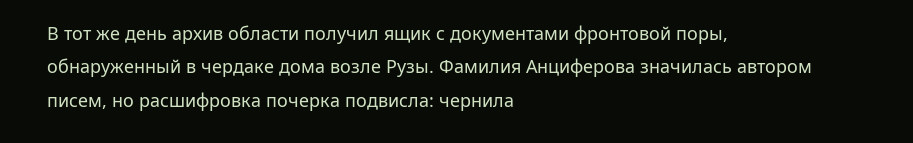В тот же день архив области получил ящик с документами фронтовой поры, обнаруженный в чердаке дома возле Рузы. Фамилия Анциферова значилась автором писем, но расшифровка почерка подвисла: чернила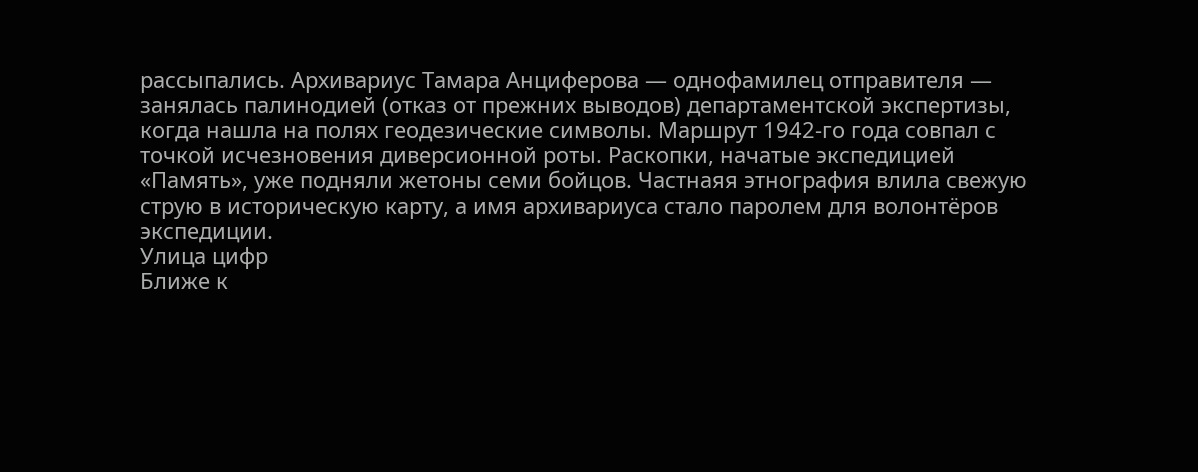рассыпались. Архивариус Тамара Анциферова — однофамилец отправителя — занялась палинодией (отказ от прежних выводов) департаментской экспертизы, когда нашла на полях геодезические символы. Маршрут 1942-го года совпал с точкой исчезновения диверсионной роты. Раскопки, начатые экспедицией «Память», уже подняли жетоны семи бойцов. Частнаяя этнография влила свежую струю в историческую карту, а имя архивариуса стало паролем для волонтёров экспедиции.
Улица цифр
Ближе к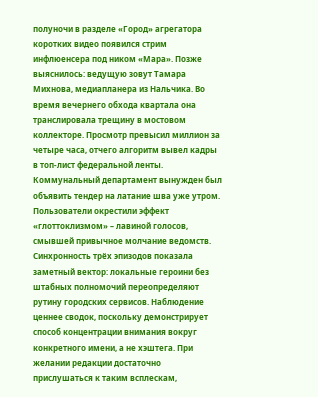полуночи в разделе «Город» агрегатора коротких видео появился стрим инфлюенсера под ником «Мара». Позже выяснилось: ведущую зовут Тамара Михнова, медиапланера из Нальчика. Во время вечернего обхода квартала она транслировала трещину в мостовом коллекторе. Просмотр превысил миллион за четыре часа, отчего алгоритм вывел кадры в топ-лист федеральной ленты. Коммунальный департамент вынужден был объявить тендер на латание шва уже утром. Пользователи окрестили эффект «глоттоклизмом» – лавиной голосов, смывшей привычное молчание ведомств.
Синхронность трёх эпизодов показала заметный вектор: локальные героини без штабных полномочий переопределяют рутину городских сервисов. Наблюдение ценнее сводок, поскольку демонстрирует способ концентрации внимания вокруг конкретного имени, а не хэштега. При желании редакции достаточно прислушаться к таким всплескам,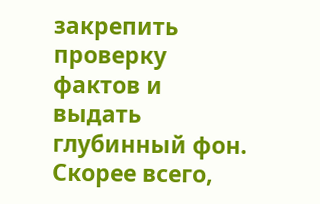закрепить проверку фактов и выдать глубинный фон. Скорее всего,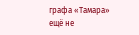графа «Тамара» ещё не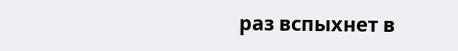раз вспыхнет в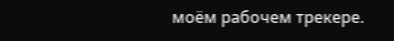моём рабочем трекере.